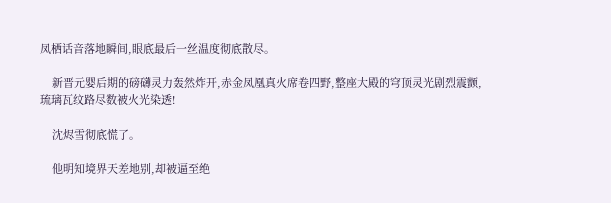凤栖话音落地瞬间,眼底最后一丝温度彻底散尽。

    新晋元婴后期的磅礴灵力轰然炸开,赤金凤凰真火席卷四野,整座大殿的穹顶灵光剧烈震颤,琉璃瓦纹路尽数被火光染透!

    沈烬雪彻底慌了。

    他明知境界天差地别,却被逼至绝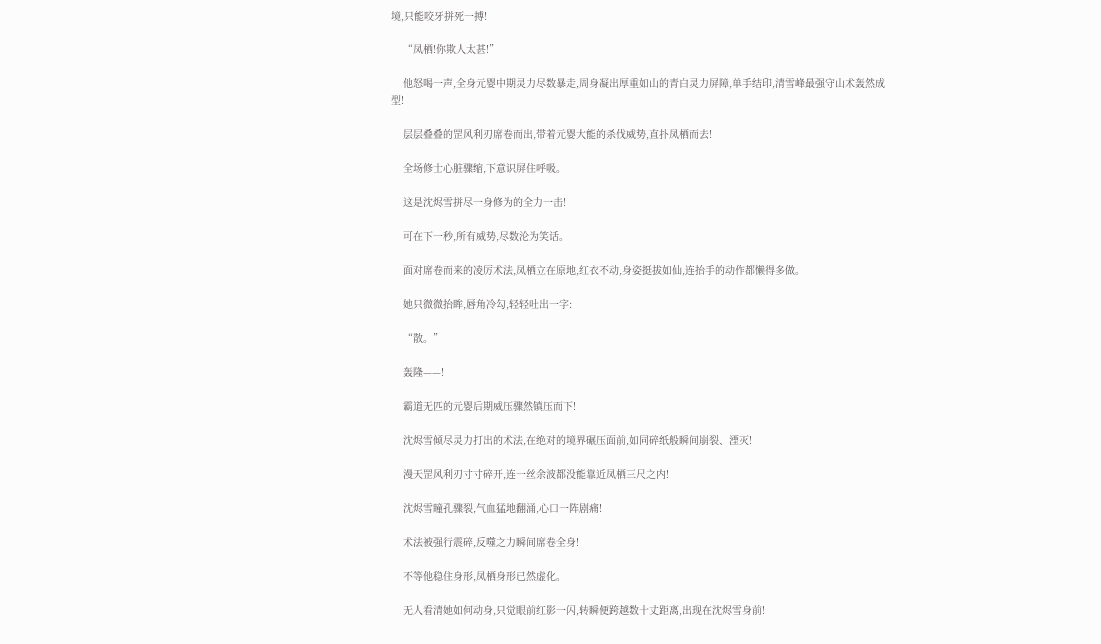境,只能咬牙拼死一搏!

    “凤栖!你欺人太甚!”

    他怒喝一声,全身元婴中期灵力尽数暴走,周身凝出厚重如山的青白灵力屏障,单手结印,清雪峰最强守山术轰然成型!

    层层叠叠的罡风利刃席卷而出,带着元婴大能的杀伐威势,直扑凤栖而去!

    全场修士心脏骤缩,下意识屏住呼吸。

    这是沈烬雪拼尽一身修为的全力一击!

    可在下一秒,所有威势,尽数沦为笑话。

    面对席卷而来的凌厉术法,凤栖立在原地,红衣不动,身姿挺拔如仙,连抬手的动作都懒得多做。

    她只微微抬眸,唇角冷勾,轻轻吐出一字:

    “散。”

    轰隆——!

    霸道无匹的元婴后期威压骤然镇压而下!

    沈烬雪倾尽灵力打出的术法,在绝对的境界碾压面前,如同碎纸般瞬间崩裂、湮灭!

    漫天罡风利刃寸寸碎开,连一丝余波都没能靠近凤栖三尺之内!

    沈烬雪瞳孔骤裂,气血猛地翻涌,心口一阵剧痛!

    术法被强行震碎,反噬之力瞬间席卷全身!

    不等他稳住身形,凤栖身形已然虚化。

    无人看清她如何动身,只觉眼前红影一闪,转瞬便跨越数十丈距离,出现在沈烬雪身前!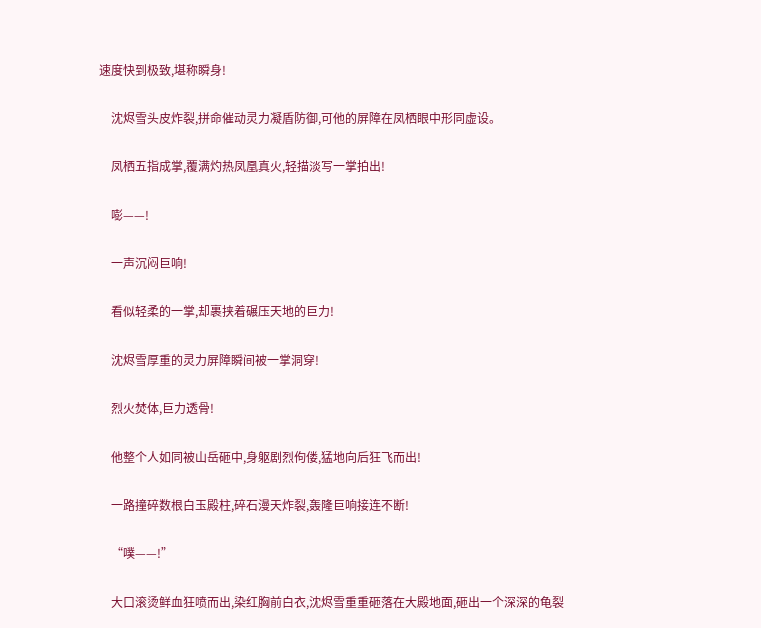速度快到极致,堪称瞬身!

    沈烬雪头皮炸裂,拼命催动灵力凝盾防御,可他的屏障在凤栖眼中形同虚设。

    凤栖五指成掌,覆满灼热凤凰真火,轻描淡写一掌拍出!

    嘭——!

    一声沉闷巨响!

    看似轻柔的一掌,却裹挟着碾压天地的巨力!

    沈烬雪厚重的灵力屏障瞬间被一掌洞穿!

    烈火焚体,巨力透骨!

    他整个人如同被山岳砸中,身躯剧烈佝偻,猛地向后狂飞而出!

    一路撞碎数根白玉殿柱,碎石漫天炸裂,轰隆巨响接连不断!

    “噗——!”

    大口滚烫鲜血狂喷而出,染红胸前白衣,沈烬雪重重砸落在大殿地面,砸出一个深深的龟裂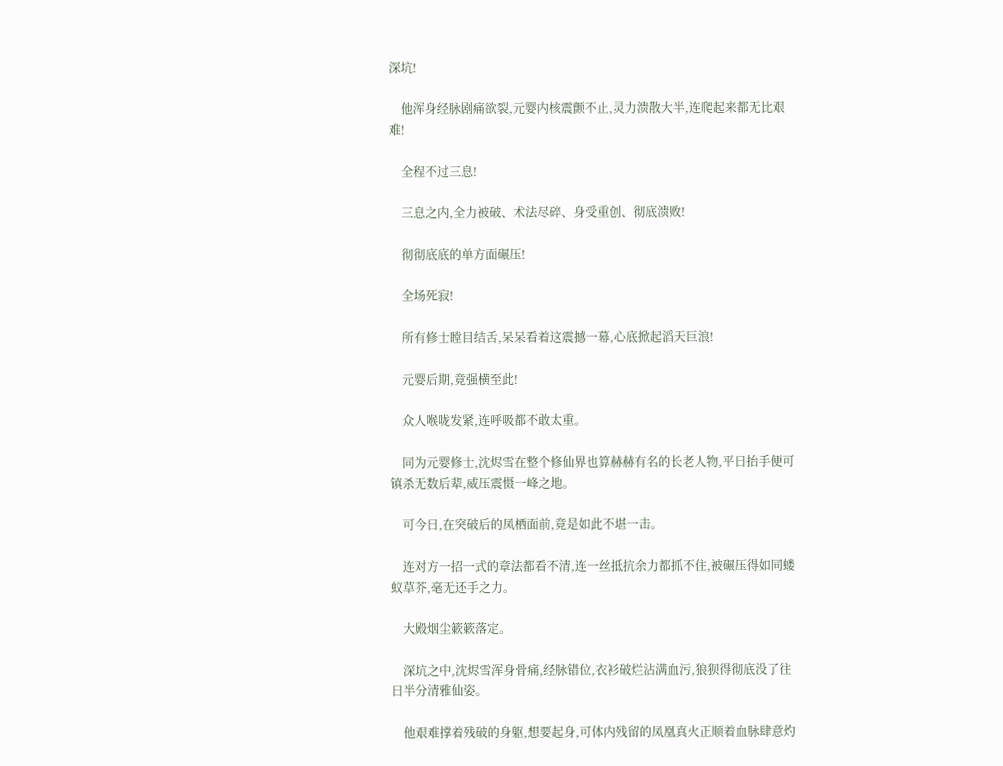深坑!

    他浑身经脉剧痛欲裂,元婴内核震颤不止,灵力溃散大半,连爬起来都无比艰难!

    全程不过三息!

    三息之内,全力被破、术法尽碎、身受重创、彻底溃败!

    彻彻底底的单方面碾压!

    全场死寂!

    所有修士瞠目结舌,呆呆看着这震撼一幕,心底掀起滔天巨浪!

    元婴后期,竟强横至此!

    众人喉咙发紧,连呼吸都不敢太重。

    同为元婴修士,沈烬雪在整个修仙界也算赫赫有名的长老人物,平日抬手便可镇杀无数后辈,威压震慑一峰之地。

    可今日,在突破后的凤栖面前,竟是如此不堪一击。

    连对方一招一式的章法都看不清,连一丝抵抗余力都抓不住,被碾压得如同蝼蚁草芥,毫无还手之力。

    大殿烟尘簌簌落定。

    深坑之中,沈烬雪浑身骨痛,经脉错位,衣衫破烂沾满血污,狼狈得彻底没了往日半分清雅仙姿。

    他艰难撑着残破的身躯,想要起身,可体内残留的凤凰真火正顺着血脉肆意灼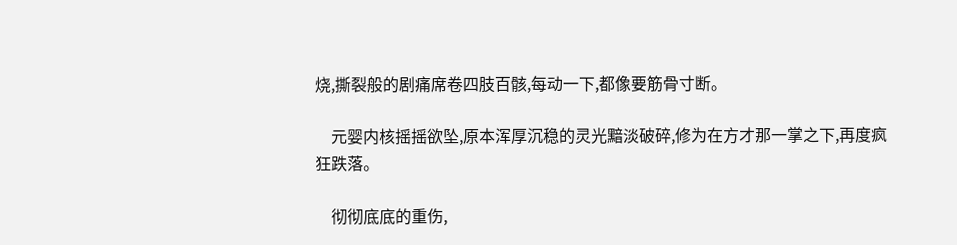烧,撕裂般的剧痛席卷四肢百骸,每动一下,都像要筋骨寸断。

    元婴内核摇摇欲坠,原本浑厚沉稳的灵光黯淡破碎,修为在方才那一掌之下,再度疯狂跌落。

    彻彻底底的重伤,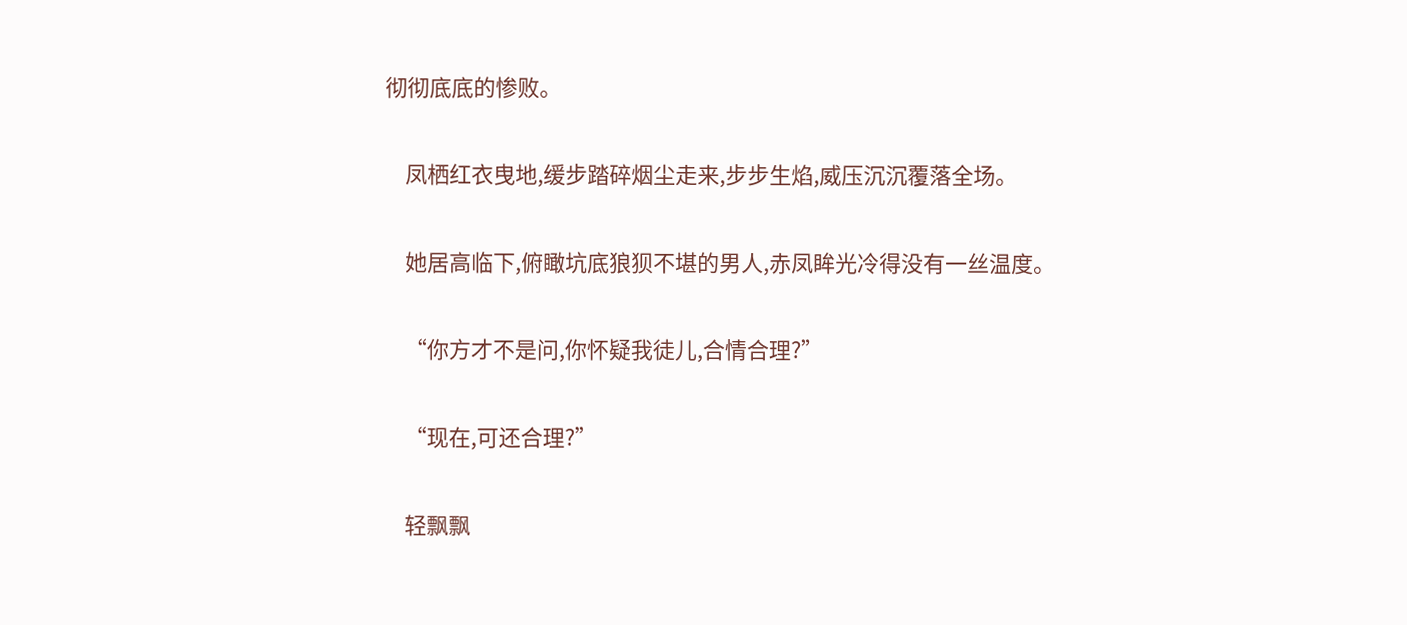彻彻底底的惨败。

    凤栖红衣曳地,缓步踏碎烟尘走来,步步生焰,威压沉沉覆落全场。

    她居高临下,俯瞰坑底狼狈不堪的男人,赤凤眸光冷得没有一丝温度。

    “你方才不是问,你怀疑我徒儿,合情合理?”

    “现在,可还合理?”

    轻飘飘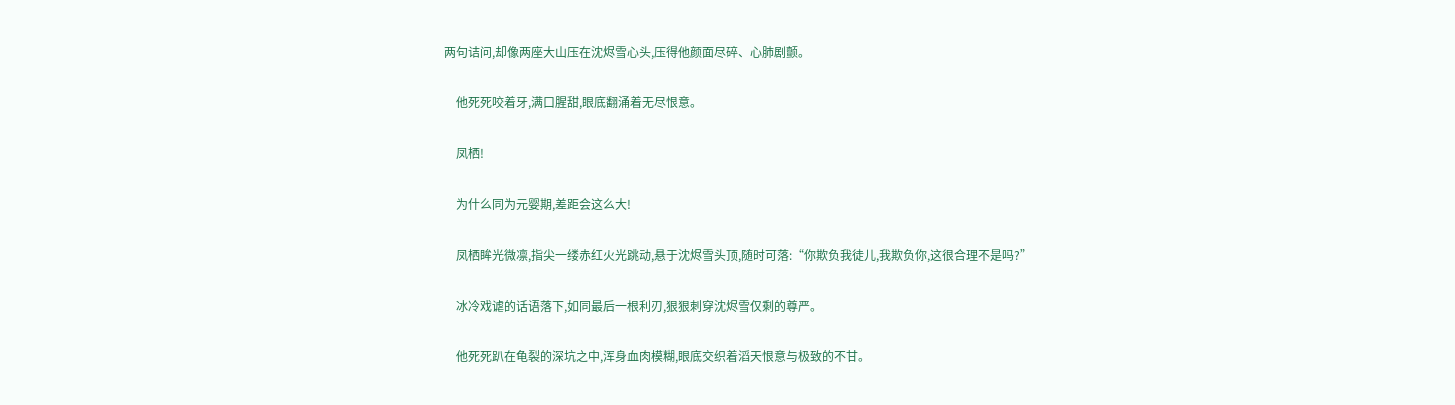两句诘问,却像两座大山压在沈烬雪心头,压得他颜面尽碎、心肺剧颤。

    他死死咬着牙,满口腥甜,眼底翻涌着无尽恨意。

    凤栖!

    为什么同为元婴期,差距会这么大!

    凤栖眸光微凛,指尖一缕赤红火光跳动,悬于沈烬雪头顶,随时可落:“你欺负我徒儿,我欺负你,这很合理不是吗?”

    冰冷戏谑的话语落下,如同最后一根利刃,狠狠刺穿沈烬雪仅剩的尊严。

    他死死趴在龟裂的深坑之中,浑身血肉模糊,眼底交织着滔天恨意与极致的不甘。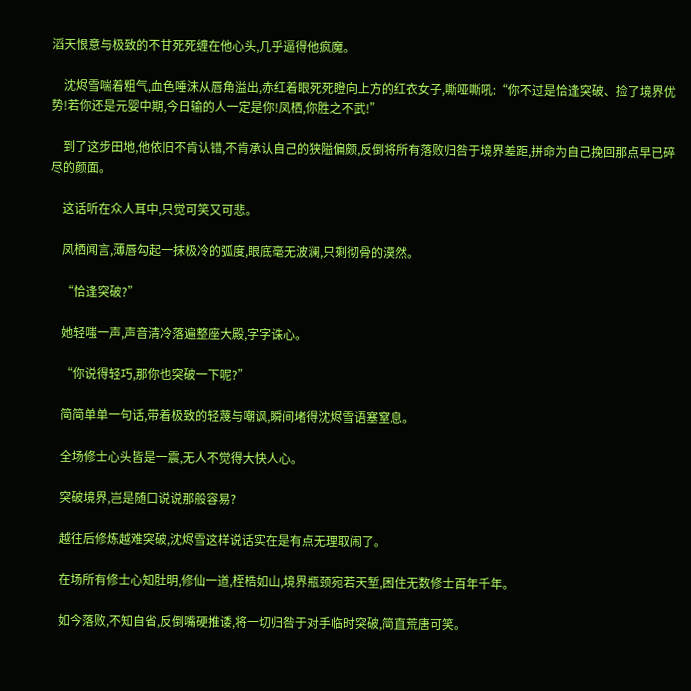滔天恨意与极致的不甘死死缠在他心头,几乎逼得他疯魔。

    沈烬雪喘着粗气,血色唾沫从唇角溢出,赤红着眼死死瞪向上方的红衣女子,嘶哑嘶吼:“你不过是恰逢突破、捡了境界优势!若你还是元婴中期,今日输的人一定是你!凤栖,你胜之不武!”

    到了这步田地,他依旧不肯认错,不肯承认自己的狭隘偏颇,反倒将所有落败归咎于境界差距,拼命为自己挽回那点早已碎尽的颜面。

    这话听在众人耳中,只觉可笑又可悲。

    凤栖闻言,薄唇勾起一抹极冷的弧度,眼底毫无波澜,只剩彻骨的漠然。

    “恰逢突破?”

    她轻嗤一声,声音清冷落遍整座大殿,字字诛心。

    “你说得轻巧,那你也突破一下呢?”

    简简单单一句话,带着极致的轻蔑与嘲讽,瞬间堵得沈烬雪语塞窒息。

    全场修士心头皆是一震,无人不觉得大快人心。

    突破境界,岂是随口说说那般容易?

    越往后修炼越难突破,沈烬雪这样说话实在是有点无理取闹了。

    在场所有修士心知肚明,修仙一道,桎梏如山,境界瓶颈宛若天堑,困住无数修士百年千年。

    如今落败,不知自省,反倒嘴硬推诿,将一切归咎于对手临时突破,简直荒唐可笑。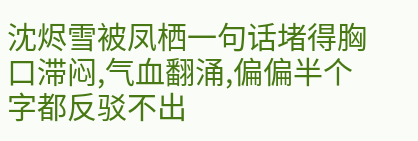沈烬雪被凤栖一句话堵得胸口滞闷,气血翻涌,偏偏半个字都反驳不出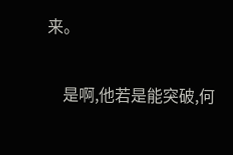来。

    是啊,他若是能突破,何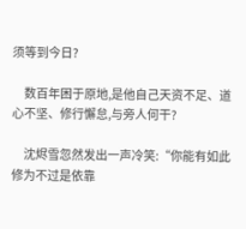须等到今日?

    数百年困于原地,是他自己天资不足、道心不坚、修行懈怠,与旁人何干?

    沈烬雪忽然发出一声冷笑:“你能有如此修为不过是依靠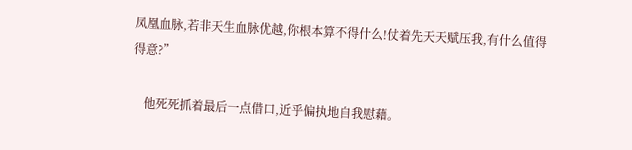凤凰血脉,若非天生血脉优越,你根本算不得什么!仗着先天天赋压我,有什么值得得意?”

    他死死抓着最后一点借口,近乎偏执地自我慰藉。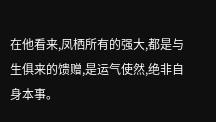在他看来,凤栖所有的强大,都是与生俱来的馈赠,是运气使然,绝非自身本事。